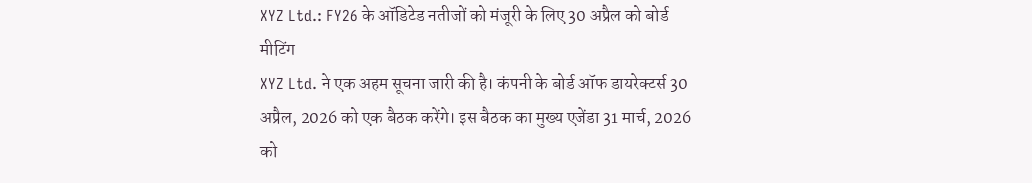XYZ Ltd.: FY26 के ऑडिटेड नतीजों को मंजूरी के लिए 30 अप्रैल को बोर्ड मीटिंग
XYZ Ltd. ने एक अहम सूचना जारी की है। कंपनी के बोर्ड ऑफ डायरेक्टर्स 30 अप्रैल, 2026 को एक बैठक करेंगे। इस बैठक का मुख्य एजेंडा 31 मार्च, 2026 को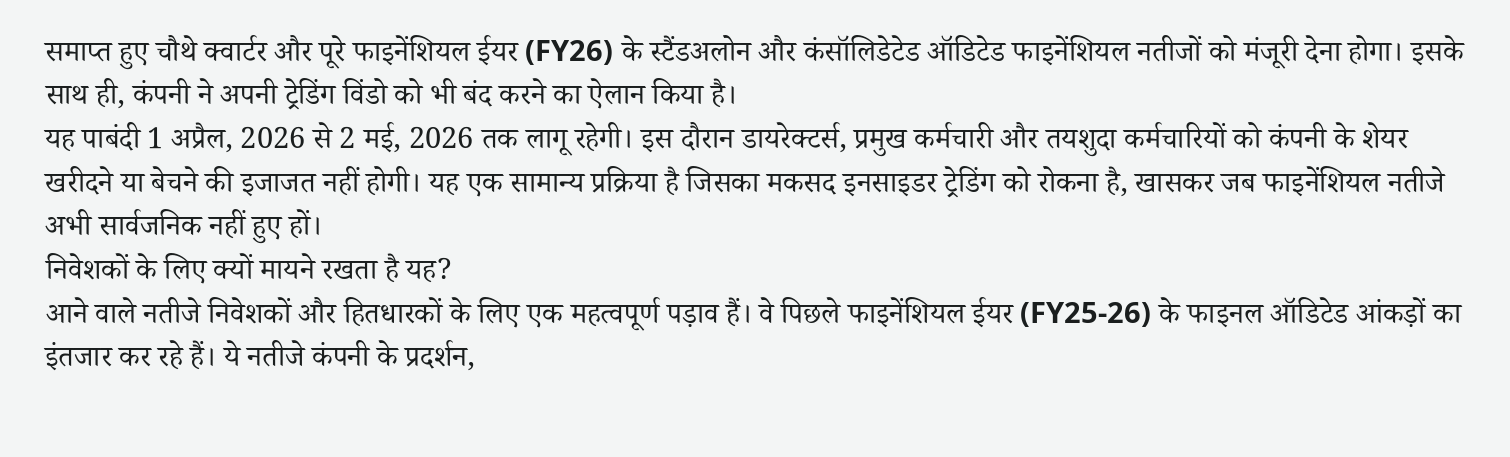समाप्त हुए चौथे क्वार्टर और पूरे फाइनेंशियल ईयर (FY26) के स्टैंडअलोन और कंसॉलिडेटेड ऑडिटेड फाइनेंशियल नतीजों को मंजूरी देना होगा। इसके साथ ही, कंपनी ने अपनी ट्रेडिंग विंडो को भी बंद करने का ऐलान किया है।
यह पाबंदी 1 अप्रैल, 2026 से 2 मई, 2026 तक लागू रहेगी। इस दौरान डायरेक्टर्स, प्रमुख कर्मचारी और तयशुदा कर्मचारियों को कंपनी के शेयर खरीदने या बेचने की इजाजत नहीं होगी। यह एक सामान्य प्रक्रिया है जिसका मकसद इनसाइडर ट्रेडिंग को रोकना है, खासकर जब फाइनेंशियल नतीजे अभी सार्वजनिक नहीं हुए हों।
निवेशकों के लिए क्यों मायने रखता है यह?
आने वाले नतीजे निवेशकों और हितधारकों के लिए एक महत्वपूर्ण पड़ाव हैं। वे पिछले फाइनेंशियल ईयर (FY25-26) के फाइनल ऑडिटेड आंकड़ों का इंतजार कर रहे हैं। ये नतीजे कंपनी के प्रदर्शन,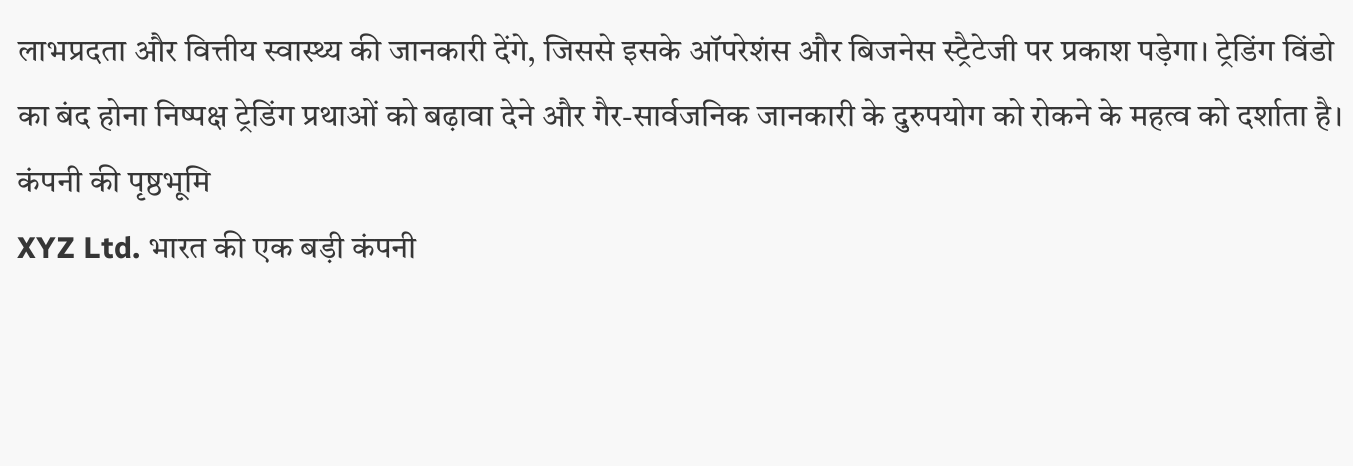लाभप्रदता और वित्तीय स्वास्थ्य की जानकारी देंगे, जिससे इसके ऑपरेशंस और बिजनेस स्ट्रैटेजी पर प्रकाश पड़ेगा। ट्रेडिंग विंडो का बंद होना निष्पक्ष ट्रेडिंग प्रथाओं को बढ़ावा देने और गैर-सार्वजनिक जानकारी के दुरुपयोग को रोकने के महत्व को दर्शाता है।
कंपनी की पृष्ठभूमि
XYZ Ltd. भारत की एक बड़ी कंपनी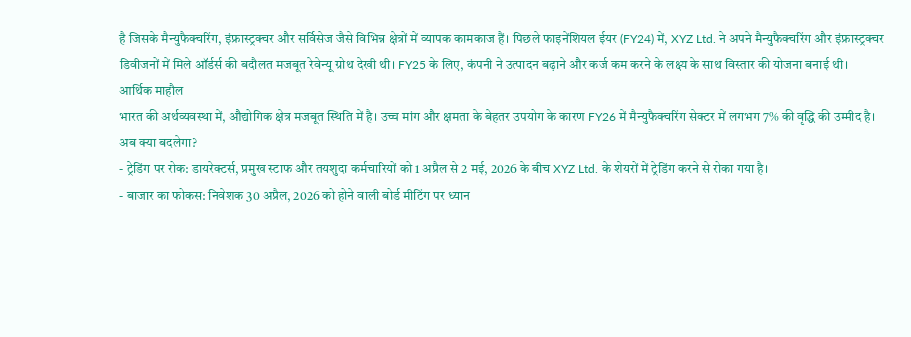है जिसके मैन्युफैक्चरिंग, इंफ्रास्ट्रक्चर और सर्विसेज जैसे विभिन्न क्षेत्रों में व्यापक कामकाज हैं। पिछले फाइनेंशियल ईयर (FY24) में, XYZ Ltd. ने अपने मैन्युफैक्चरिंग और इंफ्रास्ट्रक्चर डिवीजनों में मिले ऑर्डर्स की बदौलत मजबूत रेवेन्यू ग्रोथ देखी थी। FY25 के लिए, कंपनी ने उत्पादन बढ़ाने और कर्ज कम करने के लक्ष्य के साथ विस्तार की योजना बनाई थी।
आर्थिक माहौल
भारत की अर्थव्यवस्था में, औद्योगिक क्षेत्र मजबूत स्थिति में है। उच्च मांग और क्षमता के बेहतर उपयोग के कारण FY26 में मैन्युफैक्चरिंग सेक्टर में लगभग 7% की वृद्धि की उम्मीद है।
अब क्या बदलेगा?
- ट्रेडिंग पर रोक: डायरेक्टर्स, प्रमुख स्टाफ और तयशुदा कर्मचारियों को 1 अप्रैल से 2 मई, 2026 के बीच XYZ Ltd. के शेयरों में ट्रेडिंग करने से रोका गया है।
- बाजार का फोकस: निवेशक 30 अप्रैल, 2026 को होने वाली बोर्ड मीटिंग पर ध्यान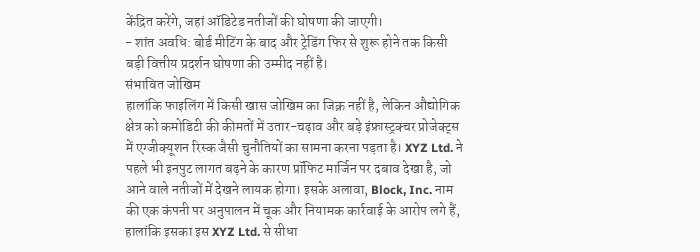केंद्रित करेंगे, जहां ऑडिटेड नतीजों की घोषणा की जाएगी।
- शांत अवधि: बोर्ड मीटिंग के बाद और ट्रेडिंग फिर से शुरू होने तक किसी बड़ी वित्तीय प्रदर्शन घोषणा की उम्मीद नहीं है।
संभावित जोखिम
हालांकि फाइलिंग में किसी खास जोखिम का जिक्र नहीं है, लेकिन औद्योगिक क्षेत्र को कमोडिटी की कीमतों में उतार-चढ़ाव और बड़े इंफ्रास्ट्रक्चर प्रोजेक्ट्स में एग्जीक्यूशन रिस्क जैसी चुनौतियों का सामना करना पड़ता है। XYZ Ltd. ने पहले भी इनपुट लागत बढ़ने के कारण प्रॉफिट मार्जिन पर दबाव देखा है, जो आने वाले नतीजों में देखने लायक होगा। इसके अलावा, Block, Inc. नाम की एक कंपनी पर अनुपालन में चूक और नियामक कार्रवाई के आरोप लगे हैं, हालांकि इसका इस XYZ Ltd. से सीधा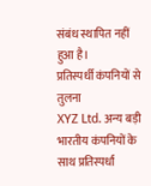संबंध स्थापित नहीं हुआ है।
प्रतिस्पर्धी कंपनियों से तुलना
XYZ Ltd. अन्य बड़ी भारतीय कंपनियों के साथ प्रतिस्पर्धा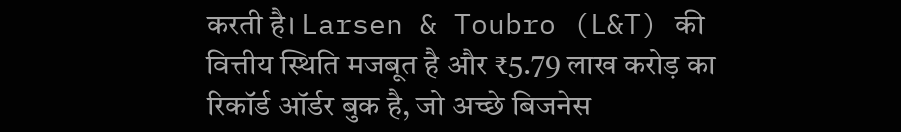करती है। Larsen & Toubro (L&T) की वित्तीय स्थिति मजबूत है और ₹5.79 लाख करोड़ का रिकॉर्ड ऑर्डर बुक है, जो अच्छे बिजनेस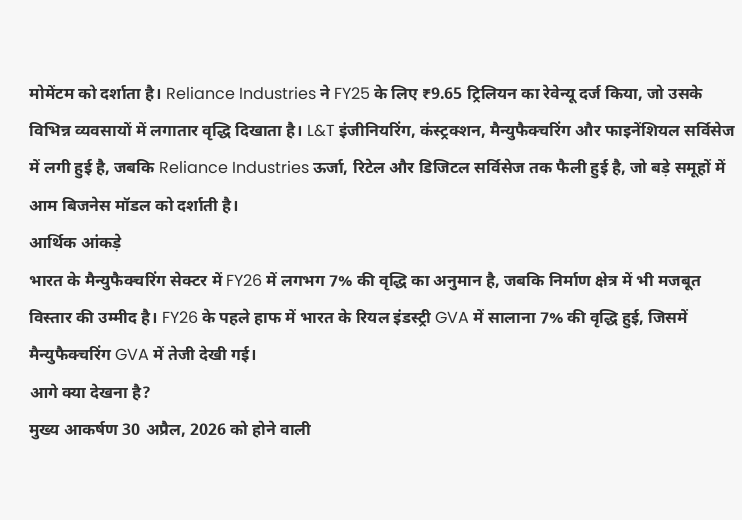मोमेंटम को दर्शाता है। Reliance Industries ने FY25 के लिए ₹9.65 ट्रिलियन का रेवेन्यू दर्ज किया, जो उसके विभिन्न व्यवसायों में लगातार वृद्धि दिखाता है। L&T इंजीनियरिंग, कंस्ट्रक्शन, मैन्युफैक्चरिंग और फाइनेंशियल सर्विसेज में लगी हुई है, जबकि Reliance Industries ऊर्जा, रिटेल और डिजिटल सर्विसेज तक फैली हुई है, जो बड़े समूहों में आम बिजनेस मॉडल को दर्शाती है।
आर्थिक आंकड़े
भारत के मैन्युफैक्चरिंग सेक्टर में FY26 में लगभग 7% की वृद्धि का अनुमान है, जबकि निर्माण क्षेत्र में भी मजबूत विस्तार की उम्मीद है। FY26 के पहले हाफ में भारत के रियल इंडस्ट्री GVA में सालाना 7% की वृद्धि हुई, जिसमें मैन्युफैक्चरिंग GVA में तेजी देखी गई।
आगे क्या देखना है?
मुख्य आकर्षण 30 अप्रैल, 2026 को होने वाली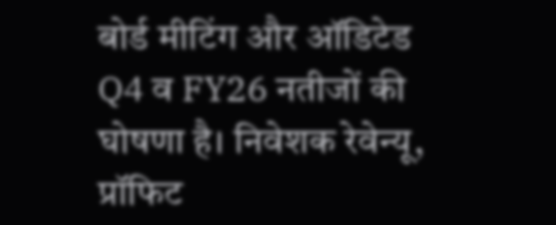बोर्ड मीटिंग और ऑडिटेड Q4 व FY26 नतीजों की घोषणा है। निवेशक रेवेन्यू, प्रॉफिट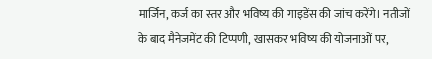मार्जिन, कर्ज का स्तर और भविष्य की गाइडेंस की जांच करेंगे। नतीजों के बाद मैनेजमेंट की टिप्पणी, खासकर भविष्य की योजनाओं पर,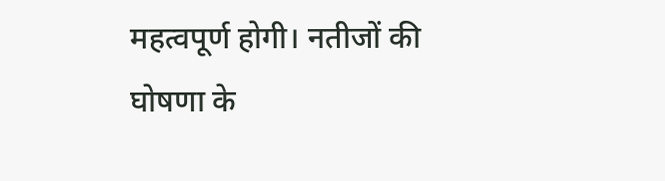महत्वपूर्ण होगी। नतीजों की घोषणा के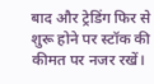बाद और ट्रेडिंग फिर से शुरू होने पर स्टॉक की कीमत पर नजर रखें।